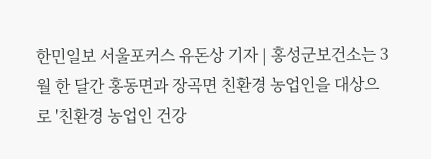한민일보 서울포커스 유돈상 기자 | 홍성군보건소는 3월 한 달간 홍동면과 장곡면 친환경 농업인을 대상으로 '친환경 농업인 건강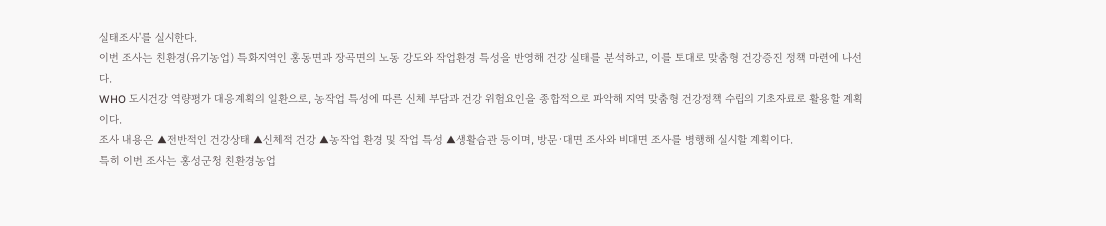실태조사'를 실시한다.
이번 조사는 친환경(유기농업) 특화지역인 홍동면과 장곡면의 노동 강도와 작업환경 특성을 반영해 건강 실태를 분석하고, 이를 토대로 맞춤형 건강증진 정책 마련에 나선다.
WHO 도시건강 역량평가 대응계획의 일환으로, 농작업 특성에 따른 신체 부담과 건강 위험요인을 종합적으로 파악해 지역 맞춤형 건강정책 수립의 기초자료로 활용할 계획이다.
조사 내용은 ▲전반적인 건강상태 ▲신체적 건강 ▲농작업 환경 및 작업 특성 ▲생활습관 등이며, 방문·대면 조사와 비대면 조사를 병행해 실시할 계획이다.
특히 이번 조사는 홍성군청 친환경농업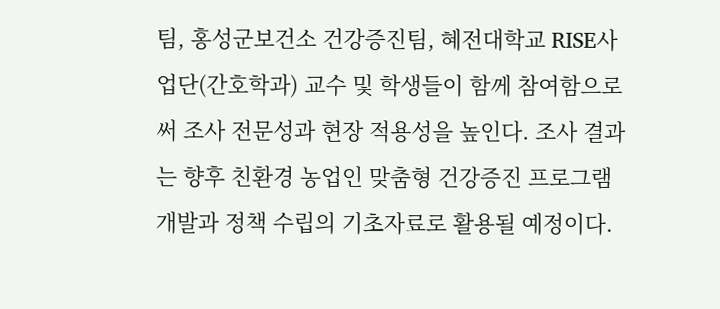팀, 홍성군보건소 건강증진팀, 혜전대학교 RISE사업단(간호학과) 교수 및 학생들이 함께 참여함으로써 조사 전문성과 현장 적용성을 높인다. 조사 결과는 향후 친환경 농업인 맞춤형 건강증진 프로그램 개발과 정책 수립의 기초자료로 활용될 예정이다.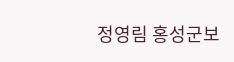정영림 홍성군보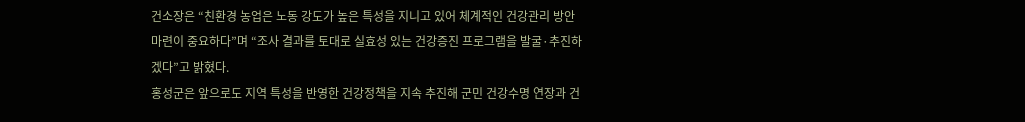건소장은 “친환경 농업은 노동 강도가 높은 특성을 지니고 있어 체계적인 건강관리 방안 마련이 중요하다”며 “조사 결과를 토대로 실효성 있는 건강증진 프로그램을 발굴·추진하겠다”고 밝혔다.
홍성군은 앞으로도 지역 특성을 반영한 건강정책을 지속 추진해 군민 건강수명 연장과 건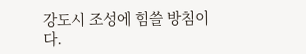강도시 조성에 힘쓸 방침이다.